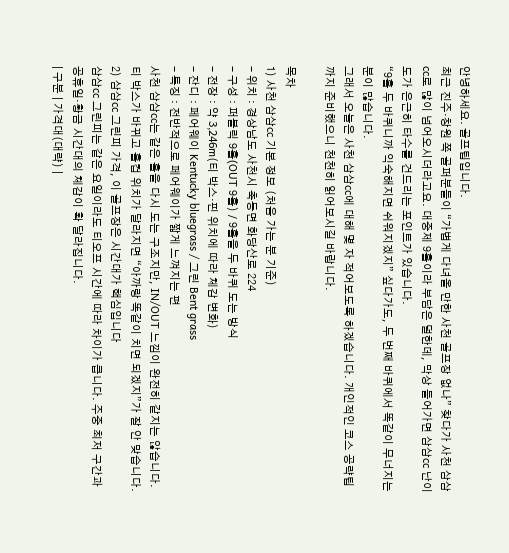안녕하세요. 골프팁입니다.
최근 진주·창원 쪽 골퍼분들이 “가볍게 다녀올 만한 사천 골프장 없나” 찾다가 사천 삼삼cc로 많이 넘어오시더라고요. 대중제 9홀이라 부담은 덜한데, 막상 들어가면 삼삼cc 난이도가 은근히 타수를 건드리는 포인트가 있습니다.
“9홀 두 바퀴니까 익숙해지면 쉬워지겠지” 싶다가도, 두 번째 바퀴에서 똑같이 무너지는 분이 많습니다.
그래서 오늘은 사천 삼삼cc에 대해 몇 자 적어보도록 하겠습니다. 개인적인 코스 공략팁까지 준비했으니 천천히 읽어보시길 바랍니다.

목차
1) 사천 삼삼cc 기본 정보 (처음 가는 분 기준)
- 위치 : 경상남도 사천시 축동면 화당산로 224
- 구성 : 퍼블릭 9홀(OUT 9홀) / 9홀을 두 바퀴 도는 방식
- 전장 : 약 3,246m(티 박스·핀 위치에 따라 체감 변화)
- 잔디 : 페어웨이 Kentucky bluegrass / 그린 Bent grass
- 특징 : 전반적으로 페어웨이가 짧게 느껴지는 편
사천 삼삼cc는 같은 홀을 다시 도는 구조지만, IN/OUT 느낌이 완전히 같지는 않습니다. 티 박스가 바뀌고 홀컵 위치가 달라지면 “아까랑 똑같이 치면 되겠지”가 잘 안 맞습니다.
2) 삼삼cc 그린피 가격, 이 골프장은 시간대가 핵심입니다
삼삼cc 그린피는 같은 요일이라도 티오프 시간에 따라 차이가 큽니다. 주중 최저 구간과 공휴일·황금 시간대의 체감이 확 달라집니다.
| 구분 | 가격대(대략) |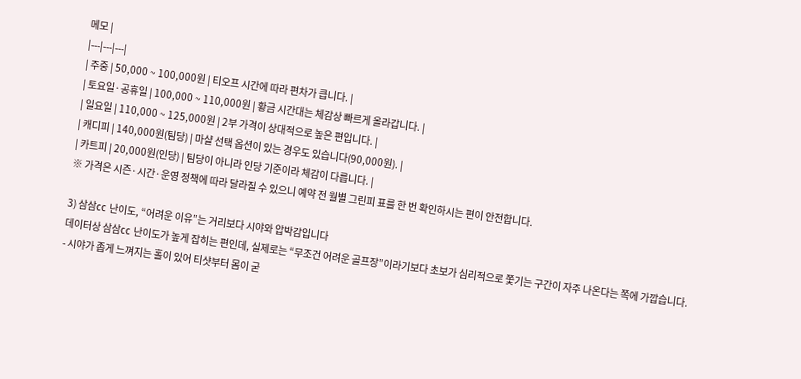메모 |
|---|---|---|
| 주중 | 50,000 ~ 100,000원 | 티오프 시간에 따라 편차가 큽니다. |
| 토요일·공휴일 | 100,000 ~ 110,000원 | 황금 시간대는 체감상 빠르게 올라갑니다. |
| 일요일 | 110,000 ~ 125,000원 | 2부 가격이 상대적으로 높은 편입니다. |
| 캐디피 | 140,000원(팀당) | 마샬 선택 옵션이 있는 경우도 있습니다(90,000원). |
| 카트피 | 20,000원(인당) | 팀당이 아니라 인당 기준이라 체감이 다릅니다. |
※ 가격은 시즌·시간·운영 정책에 따라 달라질 수 있으니 예약 전 월별 그린피 표를 한 번 확인하시는 편이 안전합니다.

3) 삼삼cc 난이도, “어려운 이유”는 거리보다 시야와 압박감입니다
데이터상 삼삼cc 난이도가 높게 잡히는 편인데, 실제로는 “무조건 어려운 골프장”이라기보다 초보가 심리적으로 쫓기는 구간이 자주 나온다는 쪽에 가깝습니다.
- 시야가 좁게 느껴지는 홀이 있어 티샷부터 몸이 굳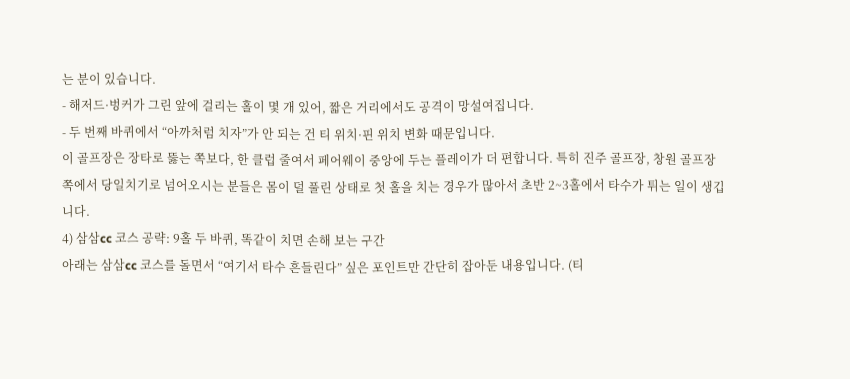는 분이 있습니다.
- 해저드·벙커가 그린 앞에 걸리는 홀이 몇 개 있어, 짧은 거리에서도 공격이 망설여집니다.
- 두 번째 바퀴에서 “아까처럼 치자”가 안 되는 건 티 위치·핀 위치 변화 때문입니다.
이 골프장은 장타로 뚫는 쪽보다, 한 클럽 줄여서 페어웨이 중앙에 두는 플레이가 더 편합니다. 특히 진주 골프장, 창원 골프장 쪽에서 당일치기로 넘어오시는 분들은 몸이 덜 풀린 상태로 첫 홀을 치는 경우가 많아서 초반 2~3홀에서 타수가 튀는 일이 생깁니다.
4) 삼삼cc 코스 공략: 9홀 두 바퀴, 똑같이 치면 손해 보는 구간
아래는 삼삼cc 코스를 돌면서 “여기서 타수 흔들린다” 싶은 포인트만 간단히 잡아둔 내용입니다. (티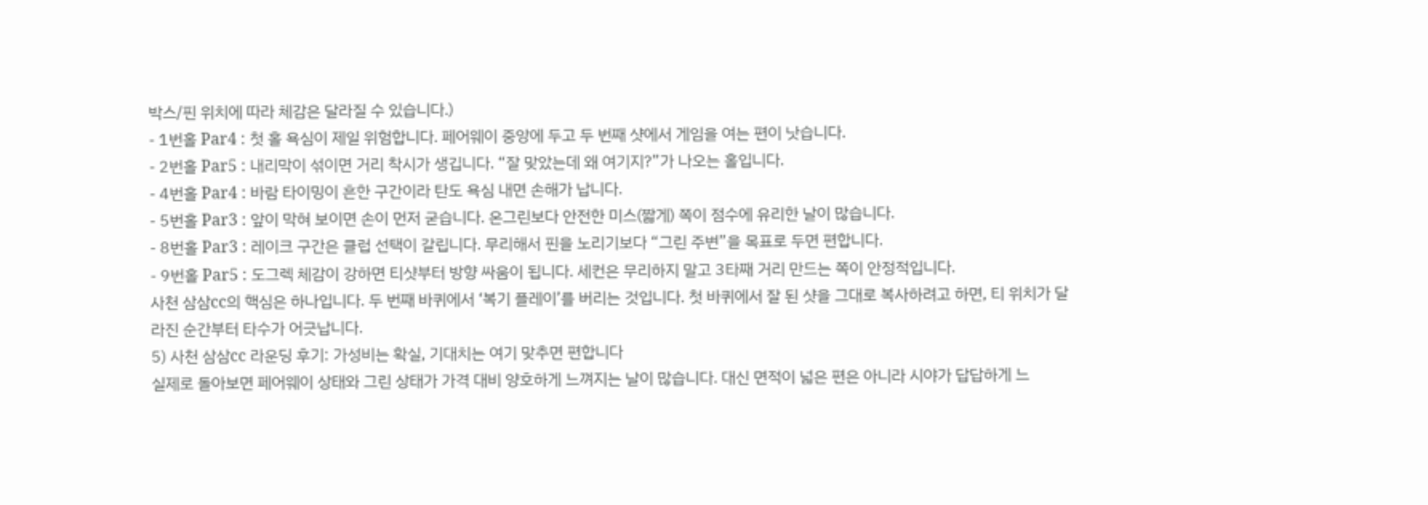박스/핀 위치에 따라 체감은 달라질 수 있습니다.)
- 1번홀 Par4 : 첫 홀 욕심이 제일 위험합니다. 페어웨이 중앙에 두고 두 번째 샷에서 게임을 여는 편이 낫습니다.
- 2번홀 Par5 : 내리막이 섞이면 거리 착시가 생깁니다. “잘 맞았는데 왜 여기지?”가 나오는 홀입니다.
- 4번홀 Par4 : 바람 타이밍이 흔한 구간이라 탄도 욕심 내면 손해가 납니다.
- 5번홀 Par3 : 앞이 막혀 보이면 손이 먼저 굳습니다. 온그린보다 안전한 미스(짧게) 쪽이 점수에 유리한 날이 많습니다.
- 8번홀 Par3 : 레이크 구간은 클럽 선택이 갈립니다. 무리해서 핀을 노리기보다 “그린 주변”을 목표로 두면 편합니다.
- 9번홀 Par5 : 도그렉 체감이 강하면 티샷부터 방향 싸움이 됩니다. 세컨은 무리하지 말고 3타째 거리 만드는 쪽이 안정적입니다.
사천 삼삼cc의 핵심은 하나입니다. 두 번째 바퀴에서 ‘복기 플레이’를 버리는 것입니다. 첫 바퀴에서 잘 된 샷을 그대로 복사하려고 하면, 티 위치가 달라진 순간부터 타수가 어긋납니다.
5) 사천 삼삼cc 라운딩 후기: 가성비는 확실, 기대치는 여기 맞추면 편합니다
실제로 돌아보면 페어웨이 상태와 그린 상태가 가격 대비 양호하게 느껴지는 날이 많습니다. 대신 면적이 넓은 편은 아니라 시야가 답답하게 느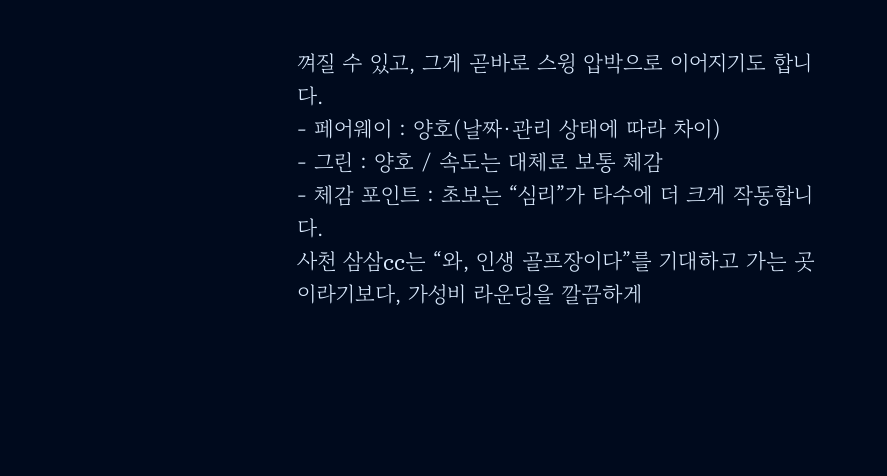껴질 수 있고, 그게 곧바로 스윙 압박으로 이어지기도 합니다.
- 페어웨이 : 양호(날짜·관리 상태에 따라 차이)
- 그린 : 양호 / 속도는 대체로 보통 체감
- 체감 포인트 : 초보는 “심리”가 타수에 더 크게 작동합니다.
사천 삼삼cc는 “와, 인생 골프장이다”를 기대하고 가는 곳이라기보다, 가성비 라운딩을 깔끔하게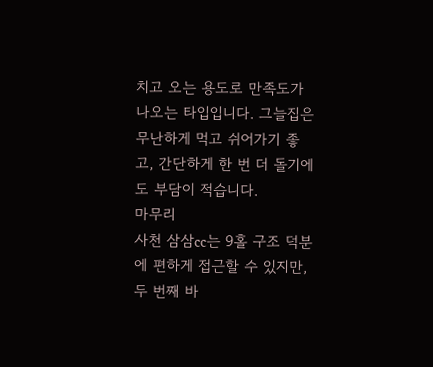치고 오는 용도로 만족도가 나오는 타입입니다. 그늘집은 무난하게 먹고 쉬어가기 좋고, 간단하게 한 번 더 돌기에도 부담이 적습니다.
마무리
사천 삼삼cc는 9홀 구조 덕분에 편하게 접근할 수 있지만, 두 번째 바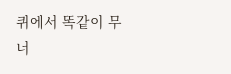퀴에서 똑같이 무너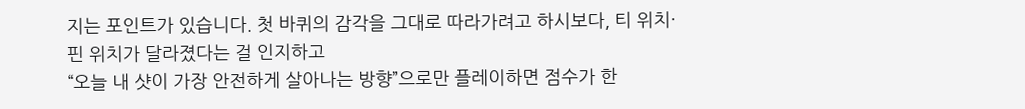지는 포인트가 있습니다. 첫 바퀴의 감각을 그대로 따라가려고 하시보다, 티 위치·핀 위치가 달라졌다는 걸 인지하고
“오늘 내 샷이 가장 안전하게 살아나는 방향”으로만 플레이하면 점수가 한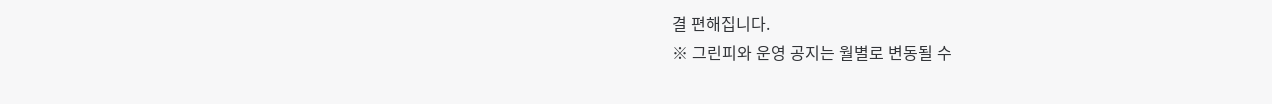결 편해집니다.
※ 그린피와 운영 공지는 월별로 변동될 수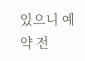있으니 예약 전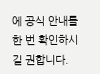에 공식 안내를 한 번 확인하시길 권합니다.